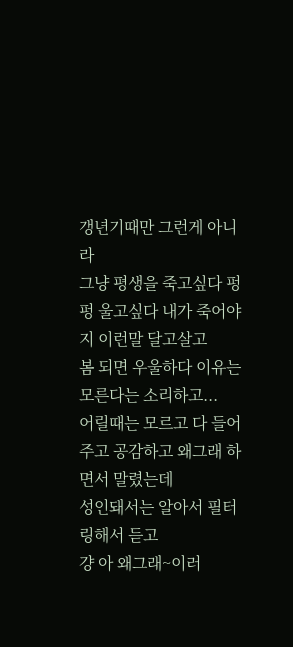갱년기때만 그런게 아니라
그냥 평생을 죽고싶다 펑펑 울고싶다 내가 죽어야지 이런말 달고살고
봄 되면 우울하다 이유는 모른다는 소리하고...
어릴때는 모르고 다 들어주고 공감하고 왜그래 하면서 말렸는데
성인돼서는 알아서 필터링해서 듣고
걍 아 왜그래~이러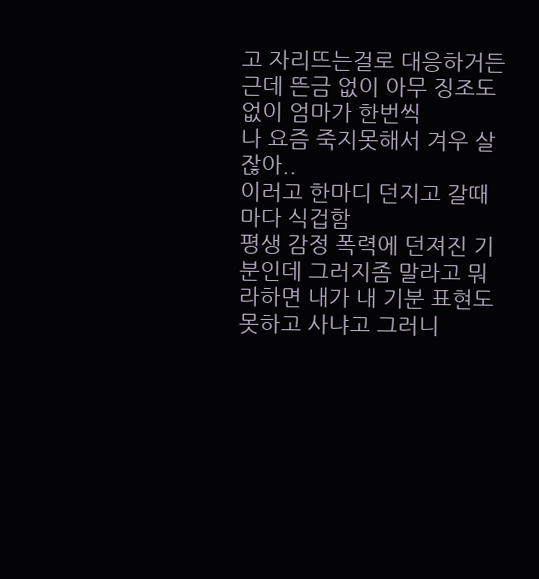고 자리뜨는걸로 대응하거든
근데 뜬금 없이 아무 징조도 없이 엄마가 한번씩
나 요즘 죽지못해서 겨우 살잖아..
이러고 한마디 던지고 갈때마다 식겁함
평생 감정 폭력에 던져진 기분인데 그러지좀 말라고 뭐라하면 내가 내 기분 표현도 못하고 사냐고 그러니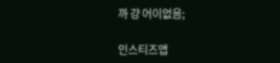까 걍 어이없음;

인스티즈앱